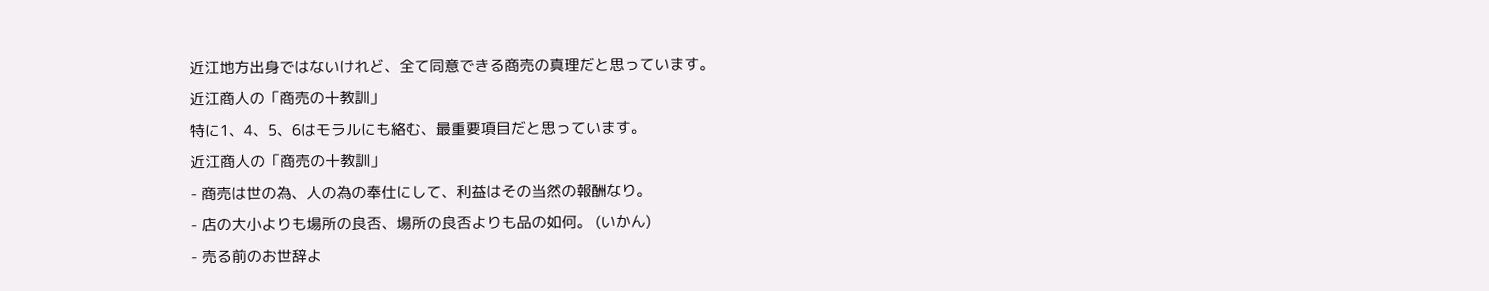近江地方出身ではないけれど、全て同意できる商売の真理だと思っています。
近江商人の「商売の十教訓」
特に1、4、5、6はモラルにも絡む、最重要項目だと思っています。
近江商人の「商売の十教訓」
- 商売は世の為、人の為の奉仕にして、利益はその当然の報酬なり。
- 店の大小よりも場所の良否、場所の良否よりも品の如何。 (いかん)
- 売る前のお世辞よ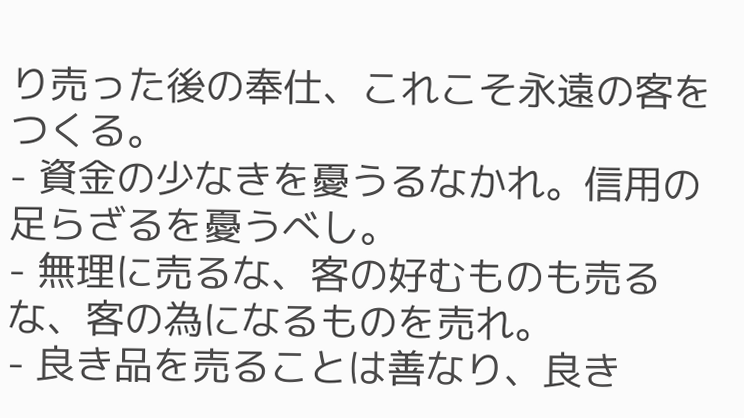り売った後の奉仕、これこそ永遠の客をつくる。
- 資金の少なきを憂うるなかれ。信用の足らざるを憂うべし。
- 無理に売るな、客の好むものも売るな、客の為になるものを売れ。
- 良き品を売ることは善なり、良き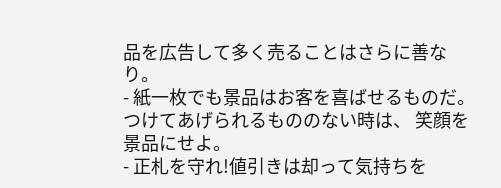品を広告して多く売ることはさらに善なり。
- 紙一枚でも景品はお客を喜ばせるものだ。つけてあげられるもののない時は、 笑顔を景品にせよ。
- 正札を守れ!値引きは却って気持ちを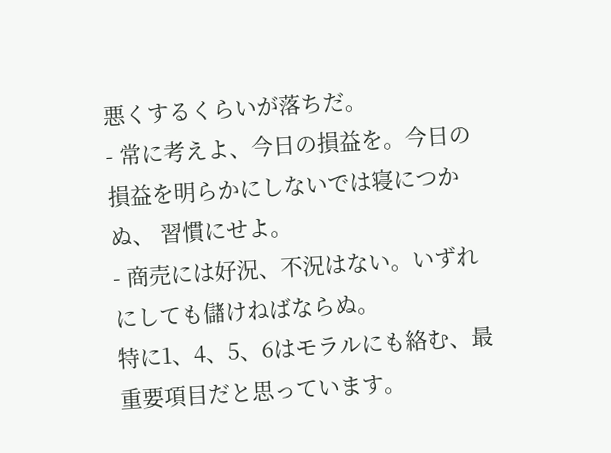悪くするくらいが落ちだ。
- 常に考えよ、今日の損益を。今日の損益を明らかにしないでは寝につかぬ、 習慣にせよ。
- 商売には好況、不況はない。いずれにしても儲けねばならぬ。
特に1、4、5、6はモラルにも絡む、最重要項目だと思っています。